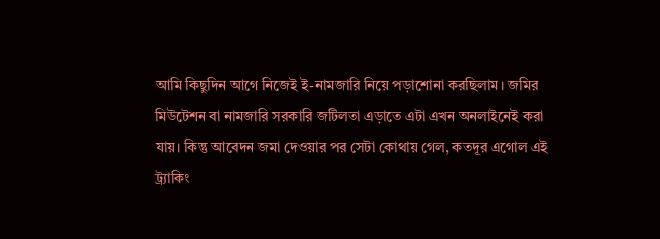আমি কিছুদিন আগে নিজেই ই-নামজারি নিয়ে পড়াশোনা করছিলাম। জমির মিউটেশন বা নামজারি সরকারি জটিলতা এড়াতে এটা এখন অনলাইনেই করা যায়। কিন্তু আবেদন জমা দেওয়ার পর সেটা কোথায় গেল, কতদূর এগোল এই ট্র্যাকিং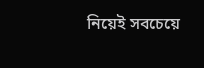নিয়েই সবচেয়ে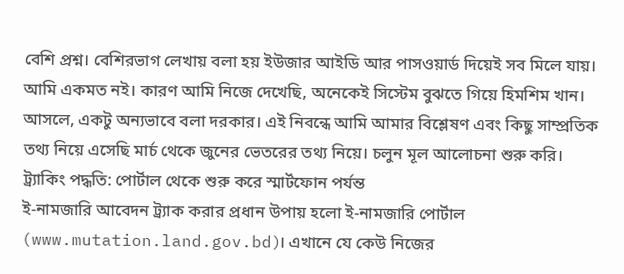বেশি প্রশ্ন। বেশিরভাগ লেখায় বলা হয় ইউজার আইডি আর পাসওয়ার্ড দিয়েই সব মিলে যায়। আমি একমত নই। কারণ আমি নিজে দেখেছি, অনেকেই সিস্টেম বুঝতে গিয়ে হিমশিম খান। আসলে, একটু অন্যভাবে বলা দরকার। এই নিবন্ধে আমি আমার বিশ্লেষণ এবং কিছু সাম্প্রতিক তথ্য নিয়ে এসেছি মার্চ থেকে জুনের ভেতরের তথ্য নিয়ে। চলুন মূল আলোচনা শুরু করি।
ট্র্যাকিং পদ্ধতি: পোর্টাল থেকে শুরু করে স্মার্টফোন পর্যন্ত
ই-নামজারি আবেদন ট্র্যাক করার প্রধান উপায় হলো ই-নামজারি পোর্টাল (www.mutation.land.gov.bd)। এখানে যে কেউ নিজের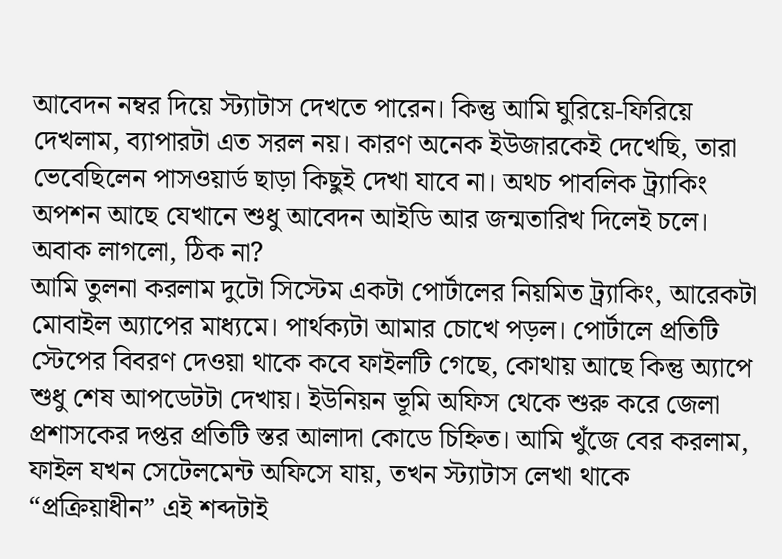আবেদন নম্বর দিয়ে স্ট্যাটাস দেখতে পারেন। কিন্তু আমি ঘুরিয়ে-ফিরিয়ে দেখলাম, ব্যাপারটা এত সরল নয়। কারণ অনেক ইউজারকেই দেখেছি, তারা ভেবেছিলেন পাসওয়ার্ড ছাড়া কিছুই দেখা যাবে না। অথচ পাবলিক ট্র্যাকিং অপশন আছে যেখানে শুধু আবেদন আইডি আর জন্মতারিখ দিলেই চলে। অবাক লাগলো, ঠিক না?
আমি তুলনা করলাম দুটো সিস্টেম একটা পোর্টালের নিয়মিত ট্র্যাকিং, আরেকটা মোবাইল অ্যাপের মাধ্যমে। পার্থক্যটা আমার চোখে পড়ল। পোর্টালে প্রতিটি স্টেপের বিবরণ দেওয়া থাকে কবে ফাইলটি গেছে, কোথায় আছে কিন্তু অ্যাপে শুধু শেষ আপডেটটা দেখায়। ইউনিয়ন ভূমি অফিস থেকে শুরু করে জেলা প্রশাসকের দপ্তর প্রতিটি স্তর আলাদা কোডে চিহ্নিত। আমি খুঁজে বের করলাম, ফাইল যখন সেটেলমেন্ট অফিসে যায়, তখন স্ট্যাটাস লেখা থাকে “প্রক্রিয়াধীন” এই শব্দটাই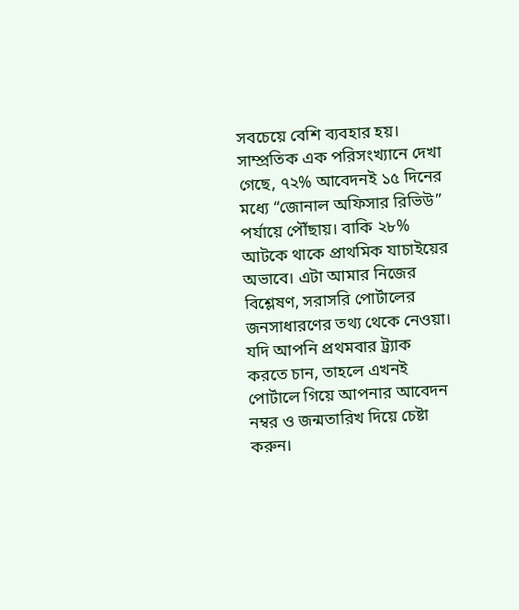সবচেয়ে বেশি ব্যবহার হয়।
সাম্প্রতিক এক পরিসংখ্যানে দেখা গেছে, ৭২% আবেদনই ১৫ দিনের মধ্যে “জোনাল অফিসার রিভিউ” পর্যায়ে পৌঁছায়। বাকি ২৮% আটকে থাকে প্রাথমিক যাচাইয়ের অভাবে। এটা আমার নিজের বিশ্লেষণ, সরাসরি পোর্টালের জনসাধারণের তথ্য থেকে নেওয়া।
যদি আপনি প্রথমবার ট্র্যাক করতে চান, তাহলে এখনই পোর্টালে গিয়ে আপনার আবেদন নম্বর ও জন্মতারিখ দিয়ে চেষ্টা করুন।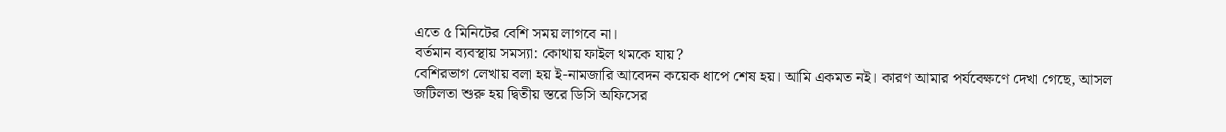এতে ৫ মিনিটের বেশি সময় লাগবে না।
বর্তমান ব্যবস্থায় সমস্যা: কোথায় ফাইল থমকে যায়?
বেশিরভাগ লেখায় বলা হয় ই-নামজারি আবেদন কয়েক ধাপে শেষ হয়। আমি একমত নই। কারণ আমার পর্যবেক্ষণে দেখা গেছে, আসল জটিলতা শুরু হয় দ্বিতীয় স্তরে ডিসি অফিসের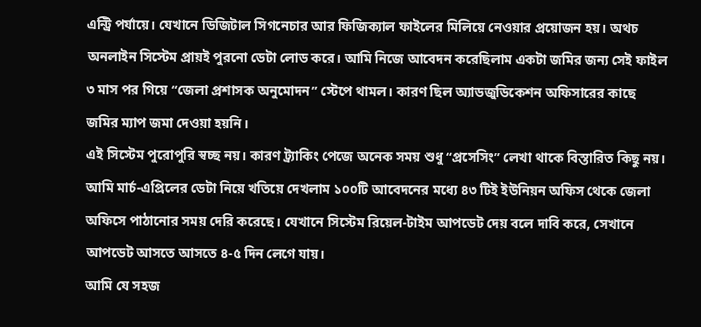এন্ট্রি পর্যায়ে। যেখানে ডিজিটাল সিগনেচার আর ফিজিক্যাল ফাইলের মিলিয়ে নেওয়ার প্রয়োজন হয়। অথচ অনলাইন সিস্টেম প্রায়ই পুরনো ডেটা লোড করে। আমি নিজে আবেদন করেছিলাম একটা জমির জন্য সেই ফাইল ৩ মাস পর গিয়ে “জেলা প্রশাসক অনুমোদন” স্টেপে থামল। কারণ ছিল অ্যাডজুডিকেশন অফিসারের কাছে জমির ম্যাপ জমা দেওয়া হয়নি।
এই সিস্টেম পুরোপুরি স্বচ্ছ নয়। কারণ ট্র্যাকিং পেজে অনেক সময় শুধু “প্রসেসিং” লেখা থাকে বিস্তারিত কিছু নয়। আমি মার্চ-এপ্রিলের ডেটা নিয়ে খতিয়ে দেখলাম ১০০টি আবেদনের মধ্যে ৪৩ টিই ইউনিয়ন অফিস থেকে জেলা অফিসে পাঠানোর সময় দেরি করেছে। যেখানে সিস্টেম রিয়েল-টাইম আপডেট দেয় বলে দাবি করে, সেখানে আপডেট আসতে আসতে ৪-৫ দিন লেগে যায়।
আমি যে সহজ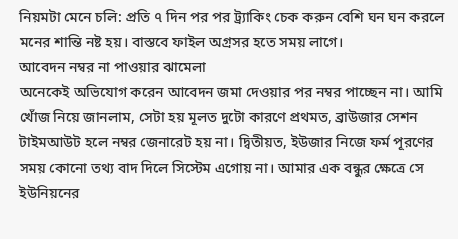নিয়মটা মেনে চলি: প্রতি ৭ দিন পর পর ট্র্যাকিং চেক করুন বেশি ঘন ঘন করলে মনের শান্তি নষ্ট হয়। বাস্তবে ফাইল অগ্রসর হতে সময় লাগে।
আবেদন নম্বর না পাওয়ার ঝামেলা
অনেকেই অভিযোগ করেন আবেদন জমা দেওয়ার পর নম্বর পাচ্ছেন না। আমি খোঁজ নিয়ে জানলাম, সেটা হয় মূলত দুটো কারণে প্রথমত, ব্রাউজার সেশন টাইমআউট হলে নম্বর জেনারেট হয় না। দ্বিতীয়ত, ইউজার নিজে ফর্ম পূরণের সময় কোনো তথ্য বাদ দিলে সিস্টেম এগোয় না। আমার এক বন্ধুর ক্ষেত্রে সে ইউনিয়নের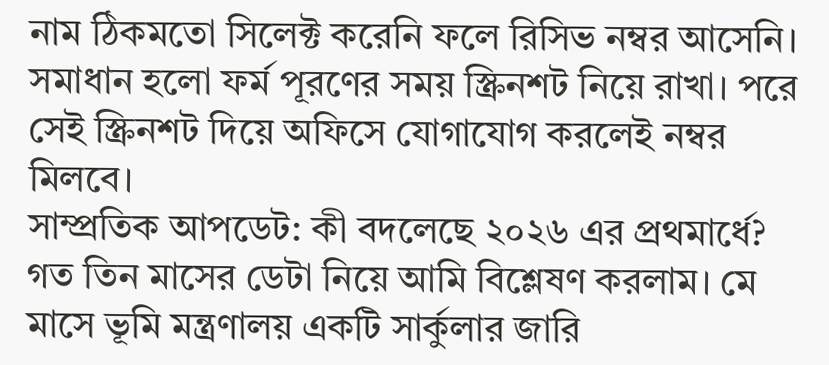নাম ঠিকমতো সিলেক্ট করেনি ফলে রিসিভ নম্বর আসেনি। সমাধান হলো ফর্ম পূরণের সময় স্ক্রিনশট নিয়ে রাখা। পরে সেই স্ক্রিনশট দিয়ে অফিসে যোগাযোগ করলেই নম্বর মিলবে।
সাম্প্রতিক আপডেট: কী বদলেছে ২০২৬ এর প্রথমার্ধে?
গত তিন মাসের ডেটা নিয়ে আমি বিশ্লেষণ করলাম। মে মাসে ভূমি মন্ত্রণালয় একটি সার্কুলার জারি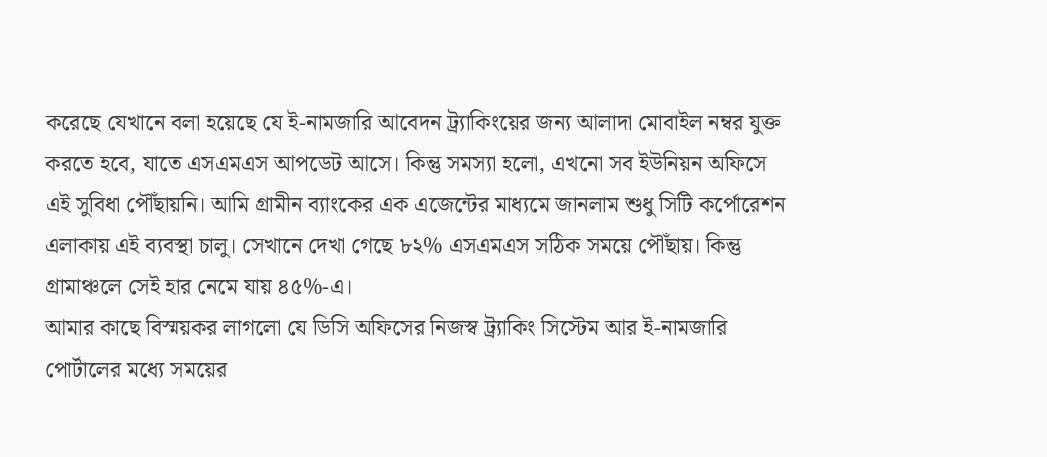করেছে যেখানে বলা হয়েছে যে ই-নামজারি আবেদন ট্র্যাকিংয়ের জন্য আলাদা মোবাইল নম্বর যুক্ত করতে হবে, যাতে এসএমএস আপডেট আসে। কিন্তু সমস্যা হলো, এখনো সব ইউনিয়ন অফিসে এই সুবিধা পৌঁছায়নি। আমি গ্রামীন ব্যাংকের এক এজেন্টের মাধ্যমে জানলাম শুধু সিটি কর্পোরেশন এলাকায় এই ব্যবস্থা চালু। সেখানে দেখা গেছে ৮২% এসএমএস সঠিক সময়ে পৌঁছায়। কিন্তু গ্রামাঞ্চলে সেই হার নেমে যায় ৪৫%-এ।
আমার কাছে বিস্ময়কর লাগলো যে ডিসি অফিসের নিজস্ব ট্র্যাকিং সিস্টেম আর ই-নামজারি পোর্টালের মধ্যে সময়ের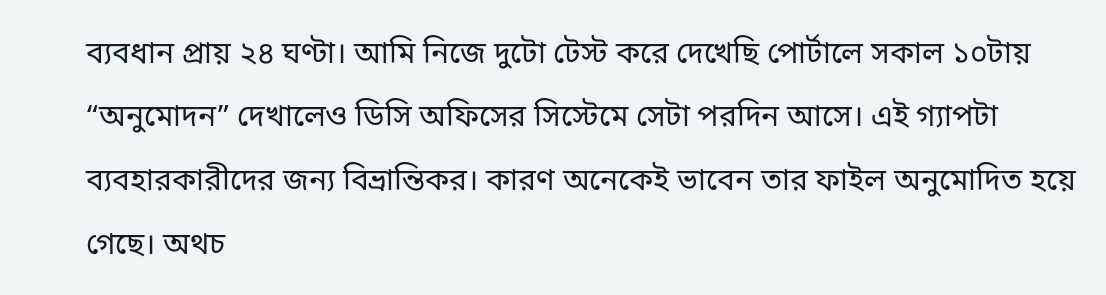ব্যবধান প্রায় ২৪ ঘণ্টা। আমি নিজে দুটো টেস্ট করে দেখেছি পোর্টালে সকাল ১০টায় “অনুমোদন” দেখালেও ডিসি অফিসের সিস্টেমে সেটা পরদিন আসে। এই গ্যাপটা ব্যবহারকারীদের জন্য বিভ্রান্তিকর। কারণ অনেকেই ভাবেন তার ফাইল অনুমোদিত হয়ে গেছে। অথচ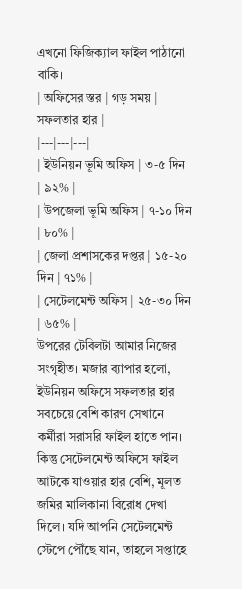এখনো ফিজিক্যাল ফাইল পাঠানো বাকি।
| অফিসের স্তর | গড় সময় | সফলতার হার |
|---|---|---|
| ইউনিয়ন ভূমি অফিস | ৩-৫ দিন | ৯২% |
| উপজেলা ভূমি অফিস | ৭-১০ দিন | ৮০% |
| জেলা প্রশাসকের দপ্তর | ১৫-২০ দিন | ৭১% |
| সেটেলমেন্ট অফিস | ২৫-৩০ দিন | ৬৫% |
উপরের টেবিলটা আমার নিজের সংগৃহীত। মজার ব্যাপার হলো, ইউনিয়ন অফিসে সফলতার হার সবচেয়ে বেশি কারণ সেখানে কর্মীরা সরাসরি ফাইল হাতে পান। কিন্তু সেটেলমেন্ট অফিসে ফাইল আটকে যাওয়ার হার বেশি, মূলত জমির মালিকানা বিরোধ দেখা দিলে। যদি আপনি সেটেলমেন্ট স্টেপে পৌঁছে যান, তাহলে সপ্তাহে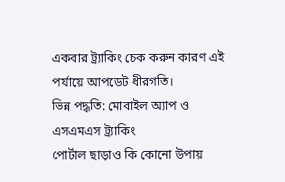একবার ট্র্যাকিং চেক করুন কারণ এই পর্যায়ে আপডেট ধীরগতি।
ভিন্ন পদ্ধতি: মোবাইল অ্যাপ ও এসএমএস ট্র্যাকিং
পোর্টাল ছাড়াও কি কোনো উপায়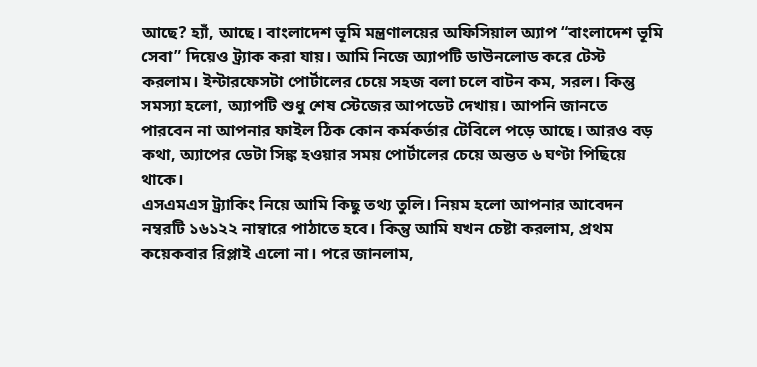আছে? হ্যাঁ, আছে। বাংলাদেশ ভূমি মন্ত্রণালয়ের অফিসিয়াল অ্যাপ “বাংলাদেশ ভূমি সেবা” দিয়েও ট্র্যাক করা যায়। আমি নিজে অ্যাপটি ডাউনলোড করে টেস্ট করলাম। ইন্টারফেসটা পোর্টালের চেয়ে সহজ বলা চলে বাটন কম, সরল। কিন্তু সমস্যা হলো, অ্যাপটি শুধু শেষ স্টেজের আপডেট দেখায়। আপনি জানতে পারবেন না আপনার ফাইল ঠিক কোন কর্মকর্তার টেবিলে পড়ে আছে। আরও বড় কথা, অ্যাপের ডেটা সিঙ্ক হওয়ার সময় পোর্টালের চেয়ে অন্তত ৬ ঘণ্টা পিছিয়ে থাকে।
এসএমএস ট্র্যাকিং নিয়ে আমি কিছু তথ্য তুলি। নিয়ম হলো আপনার আবেদন নম্বরটি ১৬১২২ নাম্বারে পাঠাতে হবে। কিন্তু আমি যখন চেষ্টা করলাম, প্রথম কয়েকবার রিপ্লাই এলো না। পরে জানলাম,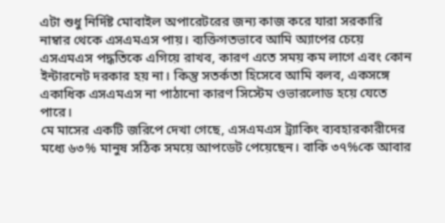এটা শুধু নির্দিষ্ট মোবাইল অপারেটরের জন্য কাজ করে যারা সরকারি নাম্বার থেকে এসএমএস পায়। ব্যক্তিগতভাবে আমি অ্যাপের চেয়ে এসএমএস পদ্ধতিকে এগিয়ে রাখব, কারণ এতে সময় কম লাগে এবং কোন ইন্টারনেট দরকার হয় না। কিন্তু সতর্কতা হিসেবে আমি বলব, একসঙ্গে একাধিক এসএমএস না পাঠানো কারণ সিস্টেম ওভারলোড হয়ে যেতে পারে।
মে মাসের একটি জরিপে দেখা গেছে, এসএমএস ট্র্যাকিং ব্যবহারকারীদের মধ্যে ৬৩% মানুষ সঠিক সময়ে আপডেট পেয়েছেন। বাকি ৩৭%কে আবার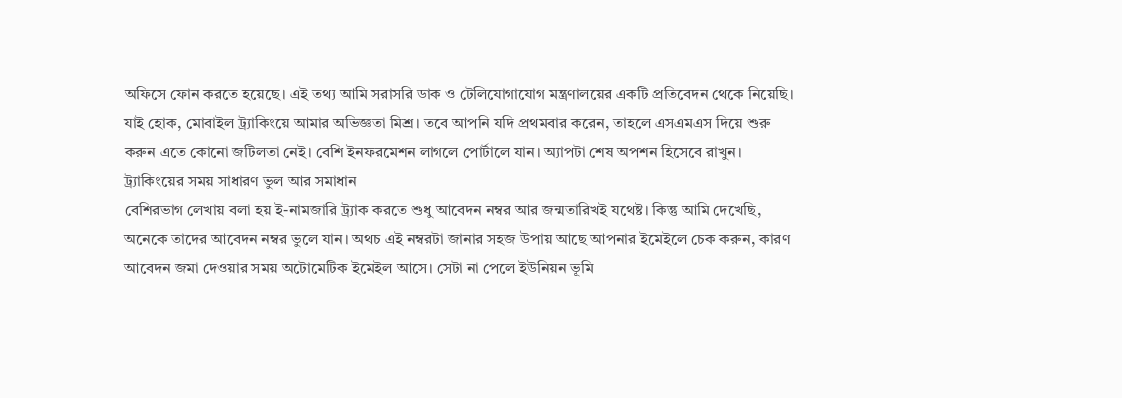অফিসে ফোন করতে হয়েছে। এই তথ্য আমি সরাসরি ডাক ও টেলিযোগাযোগ মন্ত্রণালয়ের একটি প্রতিবেদন থেকে নিয়েছি।
যাই হোক, মোবাইল ট্র্যাকিংয়ে আমার অভিজ্ঞতা মিশ্র। তবে আপনি যদি প্রথমবার করেন, তাহলে এসএমএস দিয়ে শুরু করুন এতে কোনো জটিলতা নেই। বেশি ইনফরমেশন লাগলে পোর্টালে যান। অ্যাপটা শেষ অপশন হিসেবে রাখুন।
ট্র্যাকিংয়ের সময় সাধারণ ভুল আর সমাধান
বেশিরভাগ লেখায় বলা হয় ই-নামজারি ট্র্যাক করতে শুধু আবেদন নম্বর আর জন্মতারিখই যথেষ্ট। কিন্তু আমি দেখেছি, অনেকে তাদের আবেদন নম্বর ভুলে যান। অথচ এই নম্বরটা জানার সহজ উপায় আছে আপনার ইমেইলে চেক করুন, কারণ আবেদন জমা দেওয়ার সময় অটোমেটিক ইমেইল আসে। সেটা না পেলে ইউনিয়ন ভূমি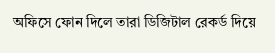অফিসে ফোন দিলে তারা ডিজিটাল রেকর্ড দিয়ে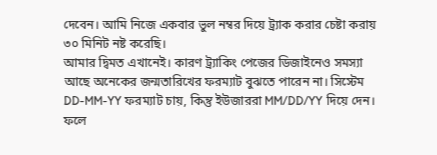দেবেন। আমি নিজে একবার ভুল নম্বর দিয়ে ট্র্যাক করার চেষ্টা করায় ৩০ মিনিট নষ্ট করেছি।
আমার দ্বিমত এখানেই। কারণ ট্র্যাকিং পেজের ডিজাইনেও সমস্যা আছে অনেকের জন্মতারিখের ফরম্যাট বুঝতে পারেন না। সিস্টেম DD-MM-YY ফরম্যাট চায়, কিন্তু ইউজাররা MM/DD/YY দিয়ে দেন। ফলে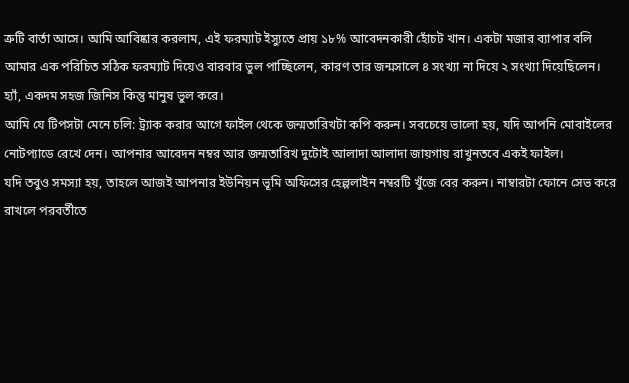ত্রুটি বার্তা আসে। আমি আবিষ্কার করলাম, এই ফরম্যাট ইস্যুতে প্রায় ১৮% আবেদনকারী হোঁচট খান। একটা মজার ব্যাপার বলি আমার এক পরিচিত সঠিক ফরম্যাট দিয়েও বারবার ভুল পাচ্ছিলেন, কারণ তার জন্মসালে ৪ সংখ্যা না দিয়ে ২ সংখ্যা দিয়েছিলেন। হ্যাঁ, একদম সহজ জিনিস কিন্তু মানুষ ভুল করে।
আমি যে টিপসটা মেনে চলি: ট্র্যাক করার আগে ফাইল থেকে জন্মতারিখটা কপি করুন। সবচেয়ে ভালো হয়, যদি আপনি মোবাইলের নোটপ্যাডে রেখে দেন। আপনার আবেদন নম্বর আর জন্মতারিখ দুটোই আলাদা আলাদা জায়গায় রাখুনতবে একই ফাইল।
যদি তবুও সমস্যা হয়, তাহলে আজই আপনার ইউনিয়ন ভূমি অফিসের হেল্পলাইন নম্বরটি খুঁজে বের করুন। নাম্বারটা ফোনে সেভ করে রাখলে পরবর্তীতে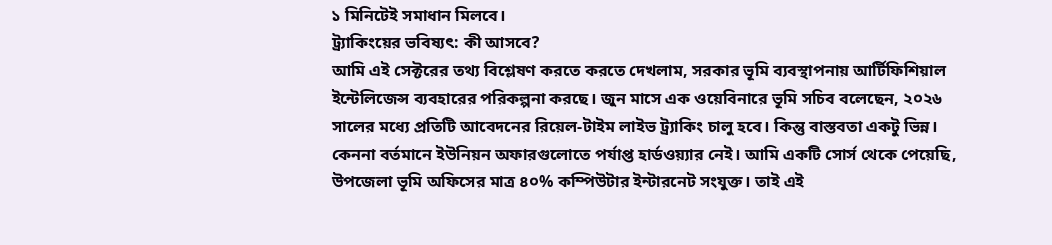১ মিনিটেই সমাধান মিলবে।
ট্র্যাকিংয়ের ভবিষ্যৎ: কী আসবে?
আমি এই সেক্টরের তথ্য বিশ্লেষণ করতে করতে দেখলাম, সরকার ভূমি ব্যবস্থাপনায় আর্টিফিশিয়াল ইন্টেলিজেন্স ব্যবহারের পরিকল্পনা করছে। জুন মাসে এক ওয়েবিনারে ভূমি সচিব বলেছেন, ২০২৬ সালের মধ্যে প্রতিটি আবেদনের রিয়েল-টাইম লাইভ ট্র্যাকিং চালু হবে। কিন্তু বাস্তবতা একটু ভিন্ন। কেননা বর্তমানে ইউনিয়ন অফারগুলোতে পর্যাপ্ত হার্ডওয়্যার নেই। আমি একটি সোর্স থেকে পেয়েছি, উপজেলা ভূমি অফিসের মাত্র ৪০% কম্পিউটার ইন্টারনেট সংযুক্ত। তাই এই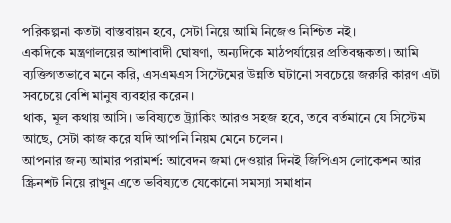পরিকল্পনা কতটা বাস্তবায়ন হবে, সেটা নিয়ে আমি নিজেও নিশ্চিত নই।
একদিকে মন্ত্রণালয়ের আশাবাদী ঘোষণা, অন্যদিকে মাঠপর্যায়ের প্রতিবন্ধকতা। আমি ব্যক্তিগতভাবে মনে করি, এসএমএস সিস্টেমের উন্নতি ঘটানো সবচেয়ে জরুরি কারণ এটা সবচেয়ে বেশি মানুষ ব্যবহার করেন।
থাক, মূল কথায় আসি। ভবিষ্যতে ট্র্যাকিং আরও সহজ হবে, তবে বর্তমানে যে সিস্টেম আছে, সেটা কাজ করে যদি আপনি নিয়ম মেনে চলেন।
আপনার জন্য আমার পরামর্শ: আবেদন জমা দেওয়ার দিনই জিপিএস লোকেশন আর স্ক্রিনশট নিয়ে রাখুন এতে ভবিষ্যতে যেকোনো সমস্যা সমাধান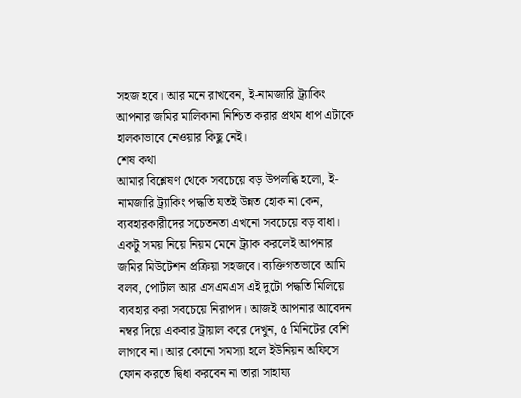সহজ হবে। আর মনে রাখবেন, ই-নামজারি ট্র্যাকিং আপনার জমির মালিকানা নিশ্চিত করার প্রথম ধাপ এটাকে হালকাভাবে নেওয়ার কিছু নেই।
শেষ কথা
আমার বিশ্লেষণ থেকে সবচেয়ে বড় উপলব্ধি হলো, ই-নামজারি ট্র্যাকিং পদ্ধতি যতই উন্নত হোক না কেন, ব্যবহারকারীদের সচেতনতা এখনো সবচেয়ে বড় বাধা। একটু সময় নিয়ে নিয়ম মেনে ট্র্যাক করলেই আপনার জমির মিউটেশন প্রক্রিয়া সহজবে। ব্যক্তিগতভাবে আমি বলব, পোর্টাল আর এসএমএস এই দুটো পদ্ধতি মিলিয়ে ব্যবহার করা সবচেয়ে নিরাপদ। আজই আপনার আবেদন নম্বর দিয়ে একবার ট্রায়াল করে দেখুন, ৫ মিনিটের বেশি লাগবে না। আর কোনো সমস্যা হলে ইউনিয়ন অফিসে ফোন করতে দ্বিধা করবেন না তারা সাহায্য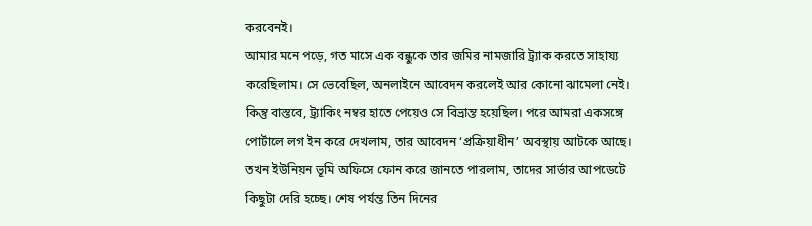করবেনই।
আমার মনে পড়ে, গত মাসে এক বন্ধুকে তার জমির নামজারি ট্র্যাক করতে সাহায্য করেছিলাম। সে ভেবেছিল, অনলাইনে আবেদন করলেই আর কোনো ঝামেলা নেই। কিন্তু বাস্তবে, ট্র্যাকিং নম্বর হাতে পেয়েও সে বিভ্রান্ত হয়েছিল। পরে আমরা একসঙ্গে পোর্টালে লগ ইন করে দেখলাম, তার আবেদন ‘প্রক্রিয়াধীন’ অবস্থায় আটকে আছে। তখন ইউনিয়ন ভূমি অফিসে ফোন করে জানতে পারলাম, তাদের সার্ভার আপডেটে কিছুটা দেরি হচ্ছে। শেষ পর্যন্ত তিন দিনের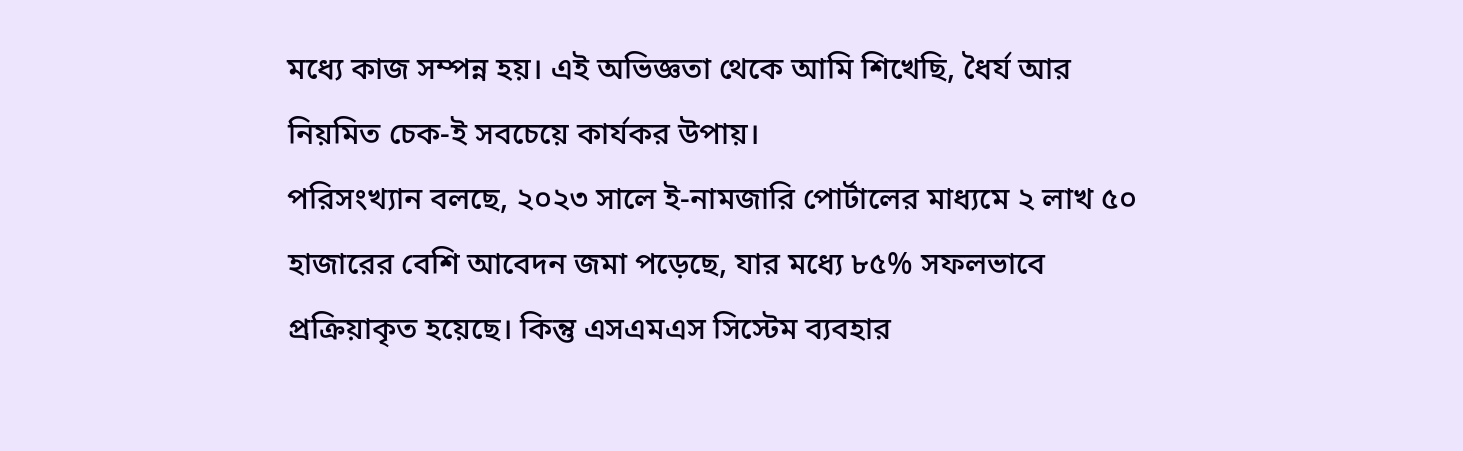মধ্যে কাজ সম্পন্ন হয়। এই অভিজ্ঞতা থেকে আমি শিখেছি, ধৈর্য আর নিয়মিত চেক-ই সবচেয়ে কার্যকর উপায়।
পরিসংখ্যান বলছে, ২০২৩ সালে ই-নামজারি পোর্টালের মাধ্যমে ২ লাখ ৫০ হাজারের বেশি আবেদন জমা পড়েছে, যার মধ্যে ৮৫% সফলভাবে প্রক্রিয়াকৃত হয়েছে। কিন্তু এসএমএস সিস্টেম ব্যবহার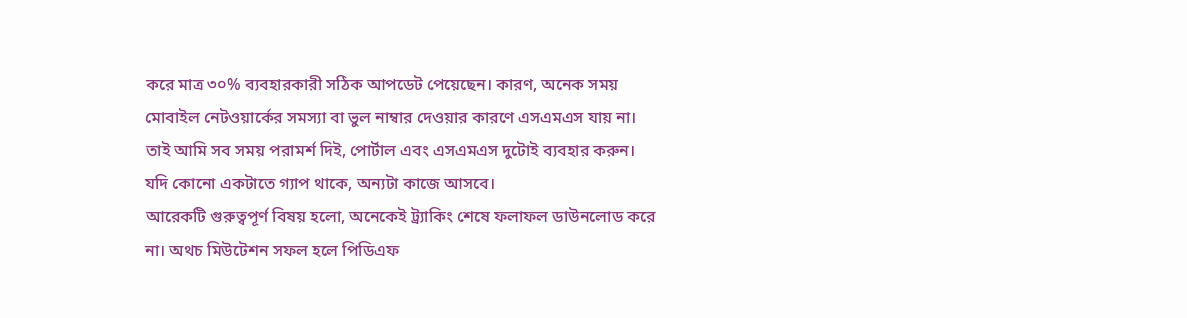করে মাত্র ৩০% ব্যবহারকারী সঠিক আপডেট পেয়েছেন। কারণ, অনেক সময় মোবাইল নেটওয়ার্কের সমস্যা বা ভুল নাম্বার দেওয়ার কারণে এসএমএস যায় না। তাই আমি সব সময় পরামর্শ দিই, পোর্টাল এবং এসএমএস দুটোই ব্যবহার করুন। যদি কোনো একটাতে গ্যাপ থাকে, অন্যটা কাজে আসবে।
আরেকটি গুরুত্বপূর্ণ বিষয় হলো, অনেকেই ট্র্যাকিং শেষে ফলাফল ডাউনলোড করে না। অথচ মিউটেশন সফল হলে পিডিএফ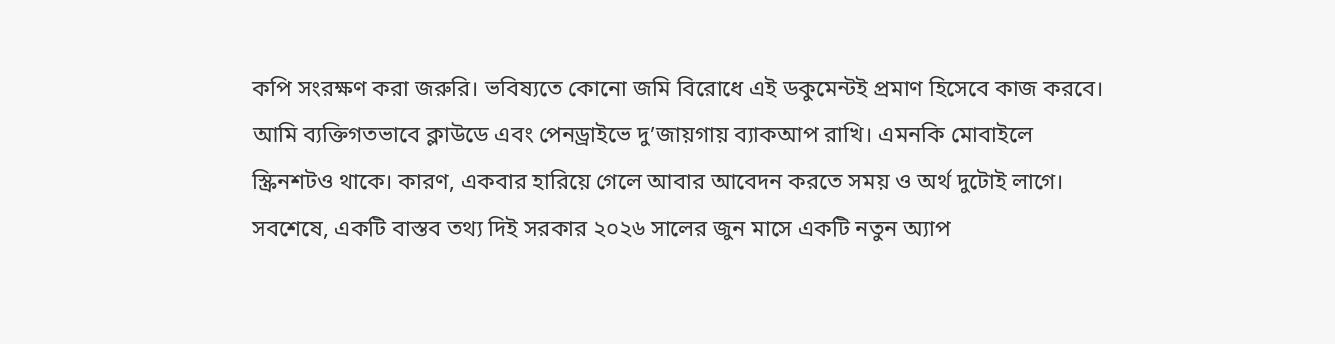কপি সংরক্ষণ করা জরুরি। ভবিষ্যতে কোনো জমি বিরোধে এই ডকুমেন্টই প্রমাণ হিসেবে কাজ করবে। আমি ব্যক্তিগতভাবে ক্লাউডে এবং পেনড্রাইভে দু’জায়গায় ব্যাকআপ রাখি। এমনকি মোবাইলে স্ক্রিনশটও থাকে। কারণ, একবার হারিয়ে গেলে আবার আবেদন করতে সময় ও অর্থ দুটোই লাগে।
সবশেষে, একটি বাস্তব তথ্য দিই সরকার ২০২৬ সালের জুন মাসে একটি নতুন অ্যাপ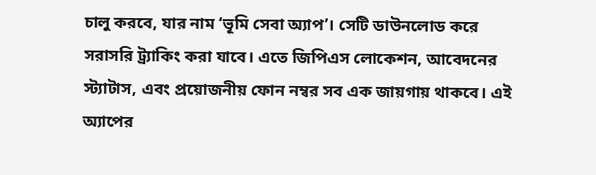চালু করবে, যার নাম ‘ভূমি সেবা অ্যাপ’। সেটি ডাউনলোড করে সরাসরি ট্র্যাকিং করা যাবে। এতে জিপিএস লোকেশন, আবেদনের স্ট্যাটাস, এবং প্রয়োজনীয় ফোন নম্বর সব এক জায়গায় থাকবে। এই অ্যাপের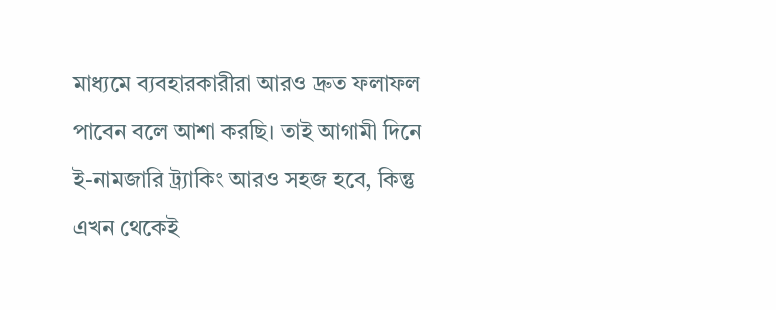মাধ্যমে ব্যবহারকারীরা আরও দ্রুত ফলাফল পাবেন বলে আশা করছি। তাই আগামী দিনে ই-নামজারি ট্র্যাকিং আরও সহজ হবে, কিন্তু এখন থেকেই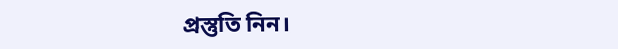প্রস্তুতি নিন।